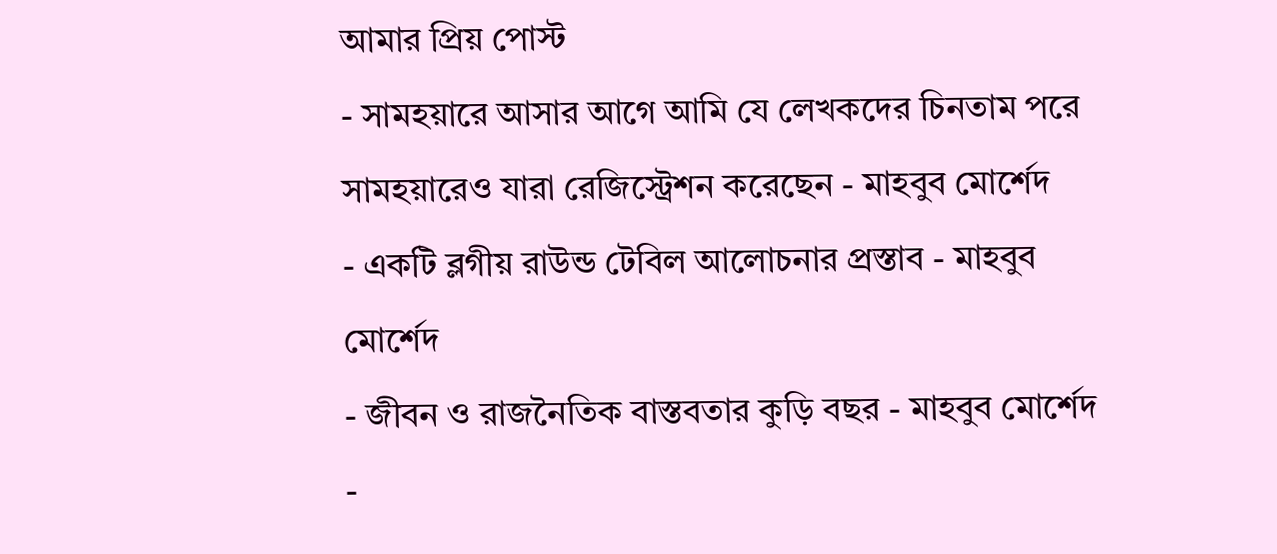আমার প্রিয় পোস্ট
- সামহয়ারে আসার আগে আমি যে লেখকদের চিনতাম পরে সামহয়ারেও যারা রেজিস্ট্রেশন করেছেন - মাহবুব মোর্শেদ
- একটি ব্লগীয় রাউন্ড টেবিল আলোচনার প্রস্তাব - মাহবুব মোর্শেদ
- জীবন ও রাজনৈতিক বাস্তবতার কুড়ি বছর - মাহবুব মোর্শেদ
-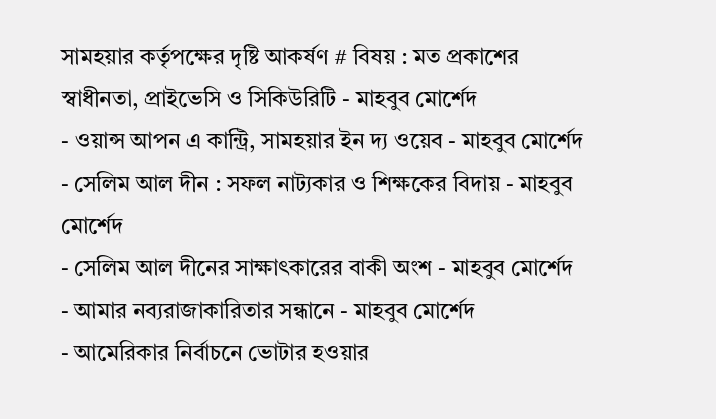সামহয়ার কর্তৃপক্ষের দৃষ্টি আকর্ষণ # বিষয় : মত প্রকাশের স্বাধীনতা, প্রাইভেসি ও সিকিউরিটি - মাহবুব মোর্শেদ
- ওয়ান্স আপন এ কান্ট্রি, সামহয়ার ইন দ্য ওয়েব - মাহবুব মোর্শেদ
- সেলিম আল দীন : সফল নাট্যকার ও শিক্ষকের বিদায় - মাহবুব মোর্শেদ
- সেলিম আল দীনের সাক্ষাৎকারের বাকী অংশ - মাহবুব মোর্শেদ
- আমার নব্যরাজাকারিতার সন্ধানে - মাহবুব মোর্শেদ
- আমেরিকার নির্বাচনে ভোটার হওয়ার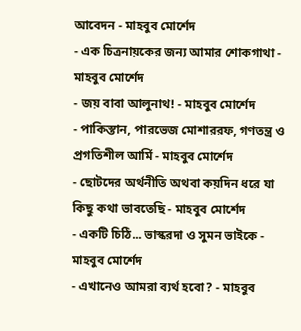আবেদন - মাহবুব মোর্শেদ
- এক চিত্রনায়কের জন্য আমার শোকগাথা - মাহবুব মোর্শেদ
- জয় বাবা আলুনাথ! - মাহবুব মোর্শেদ
- পাকিস্তান, পারভেজ মোশাররফ, গণতন্ত্র ও প্রগতিশীল আর্মি - মাহবুব মোর্শেদ
- ছোটদের অর্থনীতি অথবা কয়দিন ধরে যা কিছু কথা ভাবতেছি - মাহবুব মোর্শেদ
- একটি চিঠি... ভাস্করদা ও সুমন ভাইকে - মাহবুব মোর্শেদ
- এখানেও আমরা ব্যর্থ হবো? - মাহবুব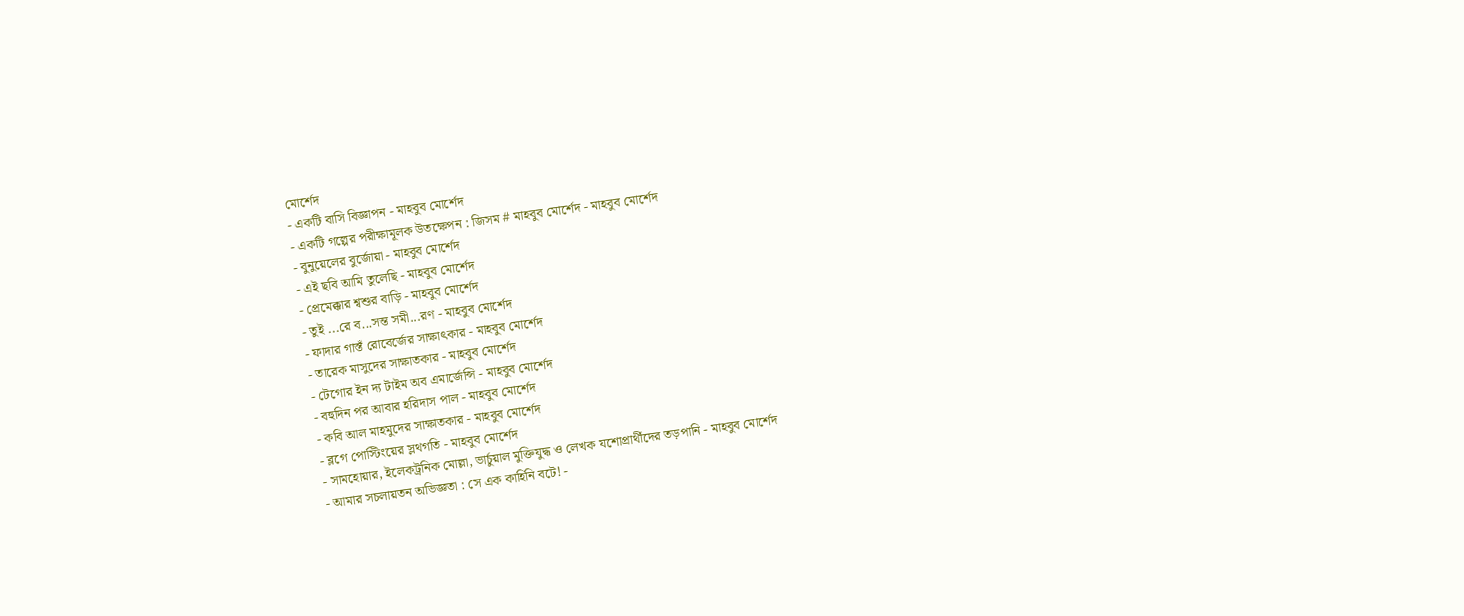মোর্শেদ
- একটি বাসি বিজ্ঞাপন - মাহবুব মোর্শেদ
- একটি গল্পের পরীক্ষামূলক উতক্ষেপন : জিসম # মাহবুব মোর্শেদ - মাহবুব মোর্শেদ
- বুনুয়েলের বুর্জোয়া - মাহবুব মোর্শেদ
- এই ছবি আমি তুলেছি - মাহবুব মোর্শেদ
- প্রেমেক্কার শ্বশুর বাড়ি - মাহবুব মোর্শেদ
- তুই ...রে ব...সন্ত সমী...রণ - মাহবুব মোর্শেদ
- ফাদার গাস্তঁ রোবের্জের সাক্ষাৎকার - মাহবুব মোর্শেদ
- তারেক মাসুদের সাক্ষাতকার - মাহবুব মোর্শেদ
- টেগোর ইন দ্য টাইম অব এমার্জেন্সি - মাহবুব মোর্শেদ
- বহুদিন পর আবার হরিদাস পাল - মাহবুব মোর্শেদ
- কবি আল মাহমুদের সাক্ষাতকার - মাহবুব মোর্শেদ
- ব্লগে পোস্টিংয়ের স্লথগতি - মাহবুব মোর্শেদ
- সামহোয়ার, ইলেকট্রনিক মোল্লা, ভার্চুয়াল মুক্তিযুদ্ধ ও লেখক যশোপ্রার্থীদের তড়পানি - মাহবুব মোর্শেদ
- আমার সচলায়তন অভিজ্ঞতা : সে এক কাহিনি বটে! -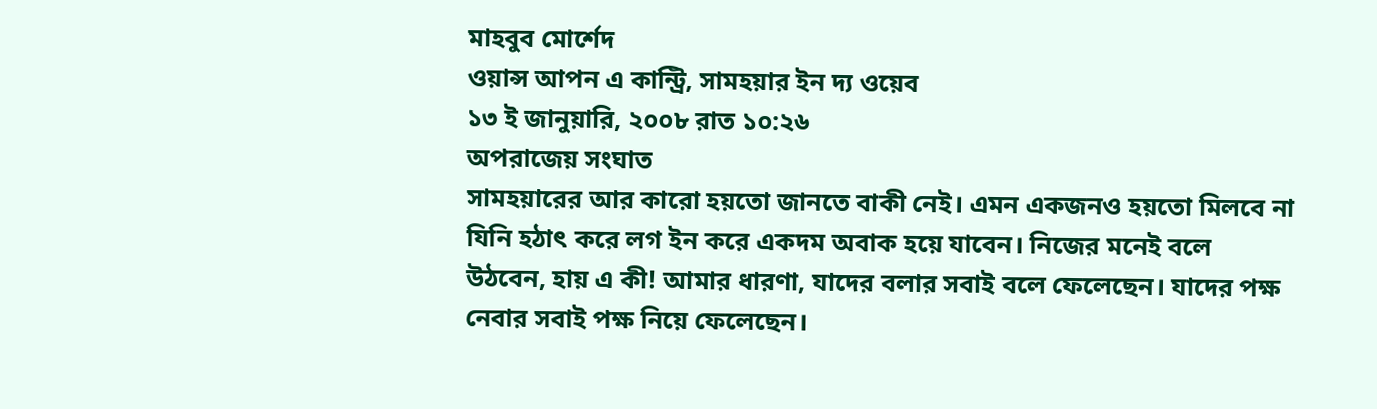মাহবুব মোর্শেদ
ওয়ান্স আপন এ কান্ট্রি, সামহয়ার ইন দ্য ওয়েব
১৩ ই জানুয়ারি, ২০০৮ রাত ১০:২৬
অপরাজেয় সংঘাত
সামহয়ারের আর কারো হয়তো জানতে বাকী নেই। এমন একজনও হয়তো মিলবে না যিনি হঠাৎ করে লগ ইন করে একদম অবাক হয়ে যাবেন। নিজের মনেই বলে উঠবেন, হায় এ কী! আমার ধারণা, যাদের বলার সবাই বলে ফেলেছেন। যাদের পক্ষ নেবার সবাই পক্ষ নিয়ে ফেলেছেন।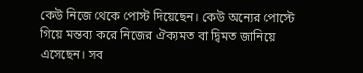কেউ নিজে থেকে পোস্ট দিয়েছেন। কেউ অন্যের পোস্টে গিয়ে মন্তব্য করে নিজের ঐক্যমত বা দ্বিমত জানিয়ে এসেছেন। সব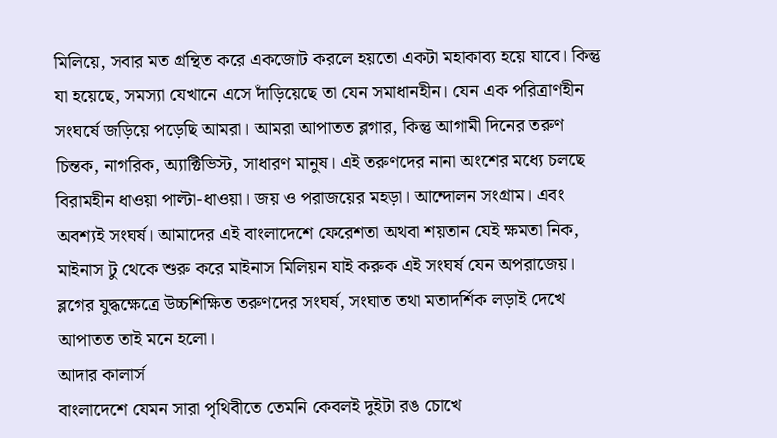মিলিয়ে, সবার মত গ্রন্থিত করে একজোট করলে হয়তো একটা মহাকাব্য হয়ে যাবে। কিন্তু যা হয়েছে, সমস্যা যেখানে এসে দাঁড়িয়েছে তা যেন সমাধানহীন। যেন এক পরিত্রাণহীন সংঘর্ষে জড়িয়ে পড়েছি আমরা। আমরা আপাতত ব্লগার, কিন্তু আগামী দিনের তরুণ চিন্তক, নাগরিক, অ্যাক্টিভিস্ট, সাধারণ মানুষ। এই তরুণদের নানা অংশের মধ্যে চলছে বিরামহীন ধাওয়া পাল্টা-ধাওয়া। জয় ও পরাজয়ের মহড়া। আন্দোলন সংগ্রাম। এবং অবশ্যই সংঘর্ষ। আমাদের এই বাংলাদেশে ফেরেশতা অথবা শয়তান যেই ক্ষমতা নিক, মাইনাস টু থেকে শুরু করে মাইনাস মিলিয়ন যাই করুক এই সংঘর্ষ যেন অপরাজেয়। ব্লগের যুদ্ধক্ষেত্রে উচ্চশিক্ষিত তরুণদের সংঘর্ষ, সংঘাত তথা মতাদর্শিক লড়াই দেখে আপাতত তাই মনে হলো।
আদার কালার্স
বাংলাদেশে যেমন সারা পৃথিবীতে তেমনি কেবলই দুইটা রঙ চোখে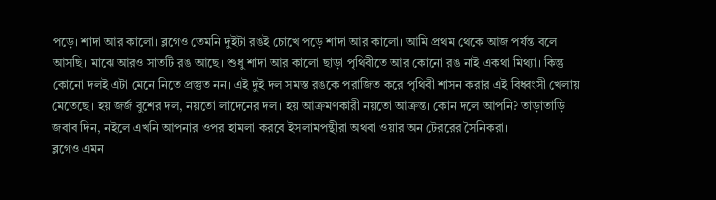পড়ে। শাদা আর কালো। ব্লগেও তেমনি দুইটা রঙই চোখে পড়ে শাদা আর কালো। আমি প্রথম থেকে আজ পর্যন্ত বলে আসছি। মাঝে আরও সাতটি রঙ আছে। শুধু শাদা আর কালো ছাড়া পৃথিবীতে আর কোনো রঙ নাই একথা মিথ্যা। কিন্তু কোনো দলই এটা মেনে নিতে প্রস্তুত নন। এই দুই দল সমস্ত রঙকে পরাজিত করে পৃথিবী শাসন করার এই বিধ্বংসী খেলায় মেতেছে। হয় জর্জ বুশের দল, নয়তো লাদেনের দল। হয় আক্রমণকারী নয়তো আক্রন্ত। কোন দলে আপনি? তাড়াতাড়ি জবাব দিন, নইলে এখনি আপনার ওপর হামলা করবে ইসলামপন্থীরা অথবা ওয়ার অন টেররের সৈনিকরা।
ব্লগেও এমন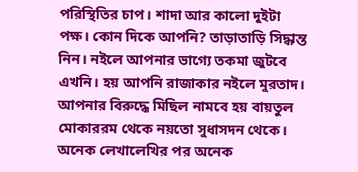পরিস্থিতির চাপ। শাদা আর কালো দুইটা পক্ষ। কোন দিকে আপনি? তাড়াতাড়ি সিদ্ধান্ত নিন। নইলে আপনার ভাগ্যে তকমা জুটবে এখনি। হয় আপনি রাজাকার নইলে মুরতাদ। আপনার বিরুদ্ধে মিছিল নামবে হয় বায়তুল মোকাররম থেকে নয়তো সুধাসদন থেকে।
অনেক লেখালেখির পর অনেক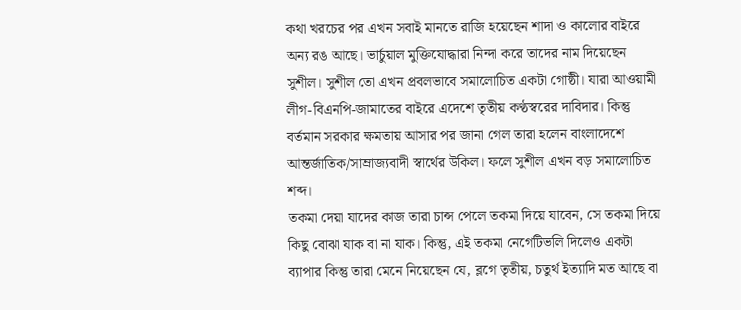কথা খরচের পর এখন সবাই মানতে রাজি হয়েছেন শাদা ও কালোর বাইরে অন্য রঙ আছে। ভার্চুয়াল মুক্তিযোদ্ধারা নিন্দা করে তাদের নাম দিয়েছেন সুশীল। সুশীল তো এখন প্রবলভাবে সমালোচিত একটা গোষ্ঠী। যারা আওয়ামী লীগ-বিএনপি-জামাতের বাইরে এদেশে তৃতীয় কণ্ঠস্বরের দাবিদার। কিন্তু বর্তমান সরকার ক্ষমতায় আসার পর জানা গেল তারা হলেন বাংলাদেশে আন্তর্জাতিক/সাম্রাজ্যবাদী স্বার্থের উকিল। ফলে সুশীল এখন বড় সমালোচিত শব্দ।
তকমা দেয়া যাদের কাজ তারা চান্স পেলে তকমা দিয়ে যাবেন, সে তকমা দিয়ে কিছু বোঝা যাক বা না যাক। কিন্তু, এই তকমা নেগেটিভলি দিলেও একটা ব্যাপার কিন্তু তারা মেনে নিয়েছেন যে, ব্লগে তৃতীয়, চতুর্থ ইত্যাদি মত আছে বা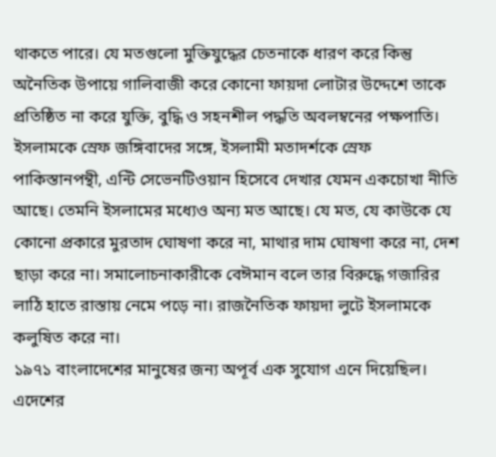থাকতে পারে। যে মতগুলো মুক্তিযুদ্ধের চেতনাকে ধারণ করে কিন্তু অনৈতিক উপায়ে গালিবাজী করে কোনো ফায়দা লোটার উদ্দেশে তাকে প্রতিষ্ঠিত না করে যুক্তি, বুদ্ধি ও সহনশীল পদ্ধতি অবলম্বনের পক্ষপাতি। ইসলামকে স্রেফ জঙ্গিবাদের সঙ্গে, ইসলামী মতাদর্শকে স্রেফ পাকিস্তানপন্থী, এন্টি সেভেনটিওয়ান হিসেবে দেখার যেমন একচোখা নীতি আছে। তেমনি ইসলামের মধ্যেও অন্য মত আছে। যে মত, যে কাউকে যে কোনো প্রকারে মুরতাদ ঘোষণা করে না, মাথার দাম ঘোষণা করে না, দেশ ছাড়া করে না। সমালোচনাকারীকে বেঈমান বলে তার বিরুদ্ধে গজারির লাঠি হাতে রাস্তায় নেমে পড়ে না। রাজনৈতিক ফায়দা লুটে ইসলামকে কলুষিত করে না।
১৯৭১ বাংলাদেশের মানুষের জন্য অপূর্ব এক সুযোগ এনে দিয়েছিল। এদেশের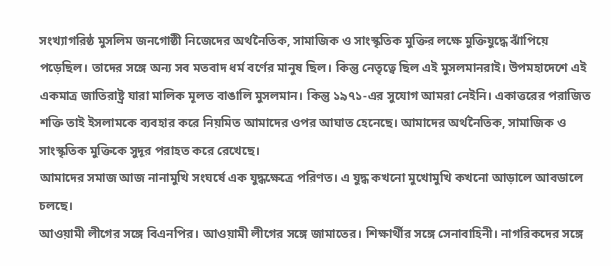সংখ্যাগরিষ্ঠ মুসলিম জনগোষ্ঠী নিজেদের অর্থনৈতিক, সামাজিক ও সাংস্কৃতিক মুক্তির লক্ষে মুক্তিযুদ্ধে ঝাঁপিয়ে পড়েছিল। তাদের সঙ্গে অন্য সব মতবাদ ধর্ম বর্ণের মানুষ ছিল। কিন্তু নেতৃত্বে ছিল এই মুসলমানরাই। উপমহাদেশে এই একমাত্র জাতিরাষ্ট্র যারা মালিক মূলত বাঙালি মুসলমান। কিন্তু ১৯৭১-এর সুযোগ আমরা নেইনি। একাত্তরের পরাজিত শক্তি তাই ইসলামকে ব্যবহার করে নিয়মিত আমাদের ওপর আঘাত হেনেছে। আমাদের অর্থনৈতিক, সামাজিক ও সাংস্কৃতিক মুক্তিকে সুদূর পরাহত করে রেখেছে।
আমাদের সমাজ আজ নানামুখি সংঘর্ষে এক যুদ্ধক্ষেত্রে পরিণত। এ যুদ্ধ কখনো মুখোমুখি কখনো আড়ালে আবডালে চলছে।
আওয়ামী লীগের সঙ্গে বিএনপির। আওয়ামী লীগের সঙ্গে জামাতের। শিক্ষার্থীর সঙ্গে সেনাবাহিনী। নাগরিকদের সঙ্গে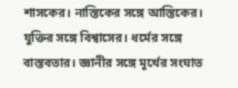শাসকের। নাস্তিকের সঙ্গে আস্তিকের। যুক্তির সঙ্গে বিশ্বাসের। ধর্মের সঙ্গে বাস্তবতার। জ্ঞানীর সঙ্গে মূর্খের সংঘাত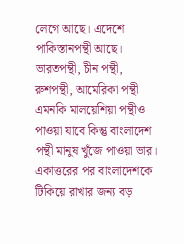লেগে আছে। এদেশে পাকিস্তানপন্থী আছে। ভারতপন্থী, চীন পন্থী, রুশপন্থী, আমেরিকা পন্থী এমনকি মালয়েশিয়া পন্থীও পাওয়া যাবে কিন্তু বাংলাদেশ পন্থী মানুষ খুঁজে পাওয়া ভার। একাত্তরের পর বাংলাদেশকে টিকিয়ে রাখার জন্য বড়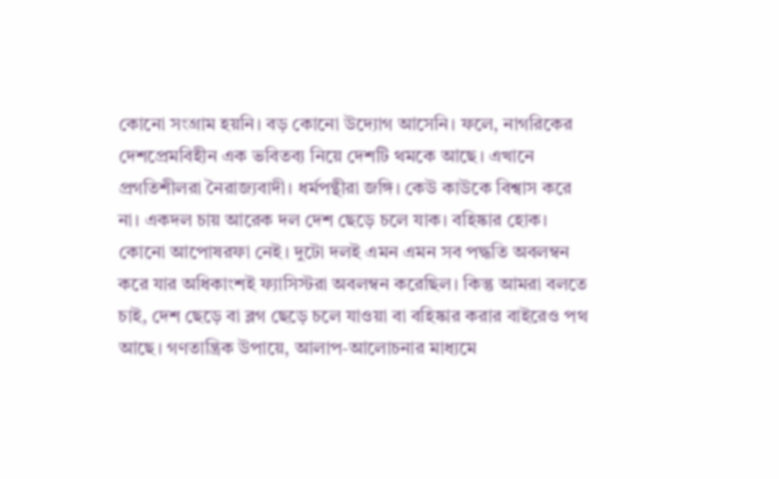কোনো সংগ্রাম হয়নি। বড় কোনো উদ্যোগ আসেনি। ফলে, নাগরিকের দেশপ্রেমবিহীন এক ভবিতব্য নিয়ে দেশটি থমকে আছে। এখানে প্রগতিশীলরা নৈরাজ্যবাদী। ধর্মপন্থীরা জঙ্গি। কেউ কাউকে বিশ্বাস করে না। একদল চায় আরেক দল দেশ ছেড়ে চলে যাক। বহিষ্কার হোক। কোনো আপোষরফা নেই। দুটো দলই এমন এমন সব পদ্ধতি অবলম্বন করে যার অধিকাংশই ফ্যাসিস্টরা অবলম্বন করেছিল। কিন্তু আমরা বলতে চাই, দেশ ছেড়ে বা ব্লগ ছেড়ে চলে যাওয়া বা বহিষ্কার করার বাইরেও পথ আছে। গণতান্ত্রিক উপায়ে, আলাপ-আলোচনার মাধ্যমে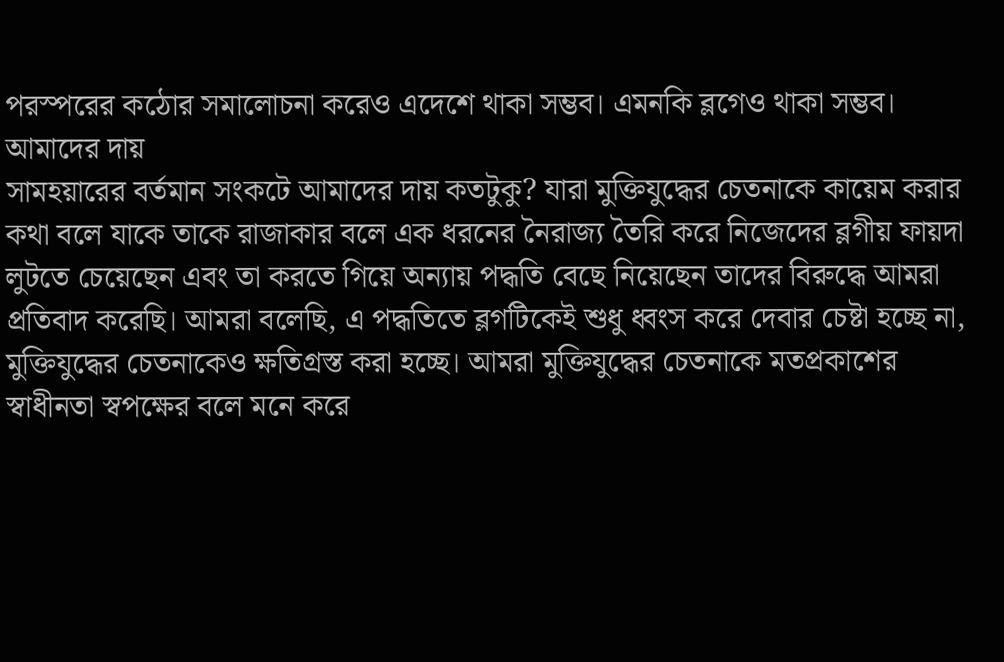পরস্পরের কঠোর সমালোচনা করেও এদেশে থাকা সম্ভব। এমনকি ব্লগেও থাকা সম্ভব।
আমাদের দায়
সামহয়ারের বর্তমান সংকটে আমাদের দায় কতটুকু? যারা মুক্তিযুদ্ধের চেতনাকে কায়েম করার কথা বলে যাকে তাকে রাজাকার বলে এক ধরনের নৈরাজ্য তৈরি করে নিজেদের ব্লগীয় ফায়দা লুটতে চেয়েছেন এবং তা করতে গিয়ে অন্যায় পদ্ধতি বেছে নিয়েছেন তাদের বিরুদ্ধে আমরা প্রতিবাদ করেছি। আমরা বলেছি, এ পদ্ধতিতে ব্লগটিকেই শুধু ধ্বংস করে দেবার চেষ্টা হচ্ছে না, মুক্তিযুদ্ধের চেতনাকেও ক্ষতিগ্রস্ত করা হচ্ছে। আমরা মুক্তিযুদ্ধের চেতনাকে মতপ্রকাশের স্বাধীনতা স্বপক্ষের বলে মনে করে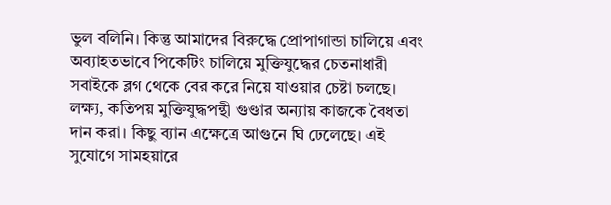ভুল বলিনি। কিন্তু আমাদের বিরুদ্ধে প্রোপাগান্ডা চালিয়ে এবং অব্যাহতভাবে পিকেটিং চালিয়ে মুক্তিযুদ্ধের চেতনাধারী সবাইকে ব্লগ থেকে বের করে নিয়ে যাওয়ার চেষ্টা চলছে। লক্ষ্য, কতিপয় মুক্তিযুদ্ধপন্থী গুণ্ডার অন্যায় কাজকে বৈধতা দান করা। কিছু ব্যান এক্ষেত্রে আগুনে ঘি ঢেলেছে। এই সুযোগে সামহয়ারে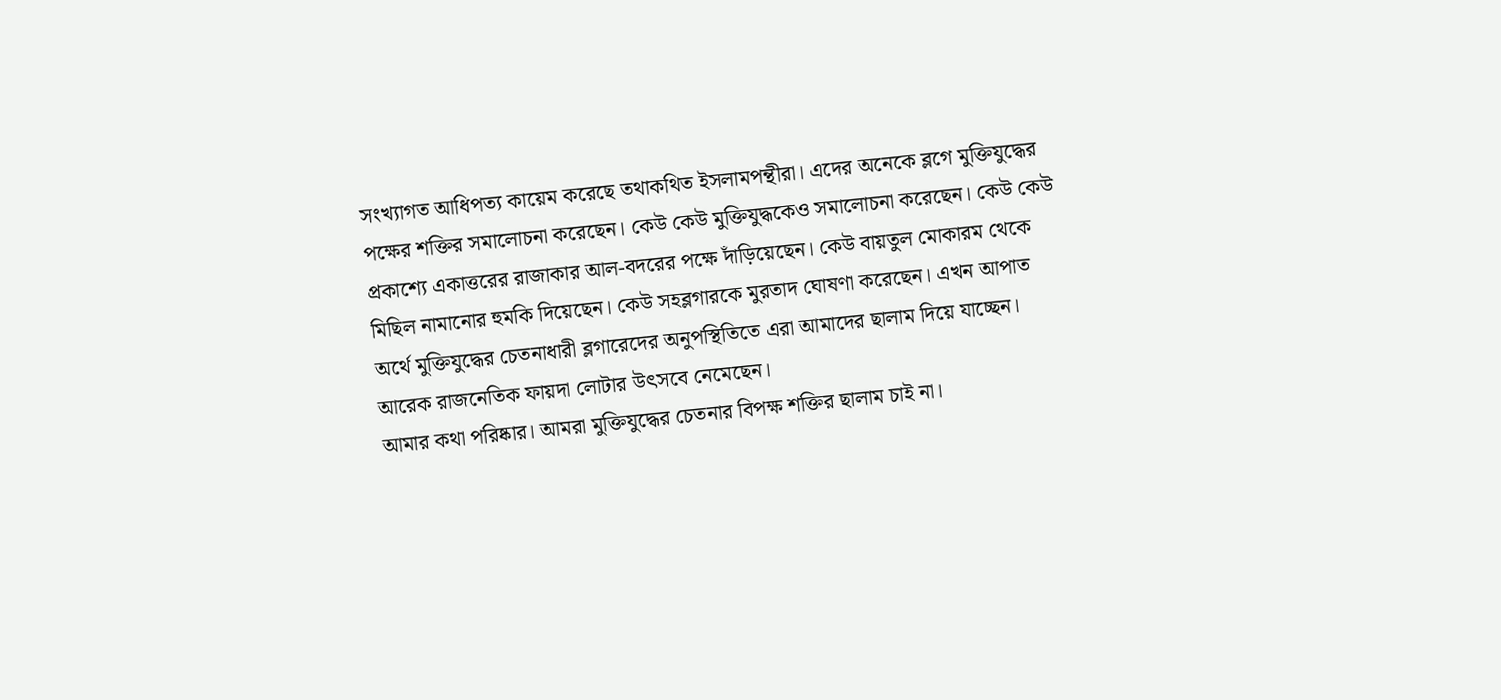সংখ্যাগত আধিপত্য কায়েম করেছে তথাকথিত ইসলামপন্থীরা। এদের অনেকে ব্লগে মুক্তিযুদ্ধের পক্ষের শক্তির সমালোচনা করেছেন। কেউ কেউ মুক্তিযুদ্ধকেও সমালোচনা করেছেন। কেউ কেউ প্রকাশ্যে একাত্তরের রাজাকার আল-বদরের পক্ষে দাঁড়িয়েছেন। কেউ বায়তুল মোকারম থেকে মিছিল নামানোর হুমকি দিয়েছেন। কেউ সহব্লগারকে মুরতাদ ঘোষণা করেছেন। এখন আপাত অর্থে মুক্তিযুদ্ধের চেতনাধারী ব্লগারেদের অনুপস্থিতিতে এরা আমাদের ছালাম দিয়ে যাচ্ছেন। আরেক রাজনেতিক ফায়দা লোটার উৎসবে নেমেছেন।
আমার কথা পরিষ্কার। আমরা মুক্তিযুদ্ধের চেতনার বিপক্ষ শক্তির ছালাম চাই না।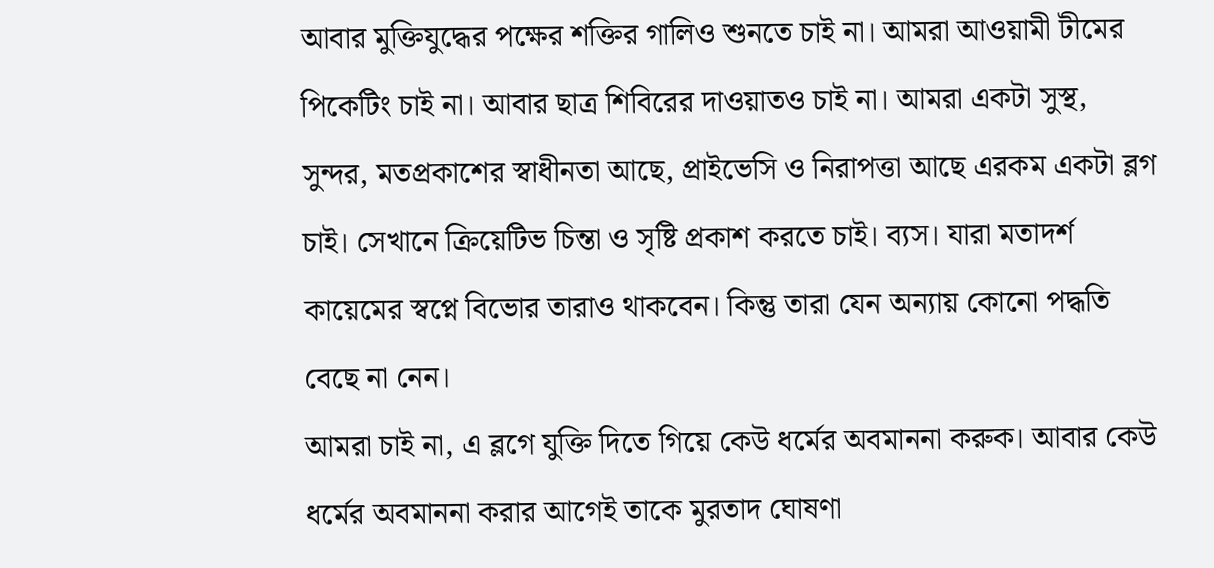আবার মুক্তিযুদ্ধের পক্ষের শক্তির গালিও শুনতে চাই না। আমরা আওয়ামী টীমের পিকেটিং চাই না। আবার ছাত্র শিবিরের দাওয়াতও চাই না। আমরা একটা সুস্থ, সুন্দর, মতপ্রকাশের স্বাধীনতা আছে, প্রাইভেসি ও নিরাপত্তা আছে এরকম একটা ব্লগ চাই। সেখানে ক্রিয়েটিভ চিন্তা ও সৃষ্টি প্রকাশ করতে চাই। ব্যস। যারা মতাদর্শ কায়েমের স্বপ্নে বিভোর তারাও থাকবেন। কিন্তু তারা যেন অন্যায় কোনো পদ্ধতি বেছে না নেন।
আমরা চাই না, এ ব্লগে যুক্তি দিতে গিয়ে কেউ ধর্মের অবমাননা করুক। আবার কেউ ধর্মের অবমাননা করার আগেই তাকে মুরতাদ ঘোষণা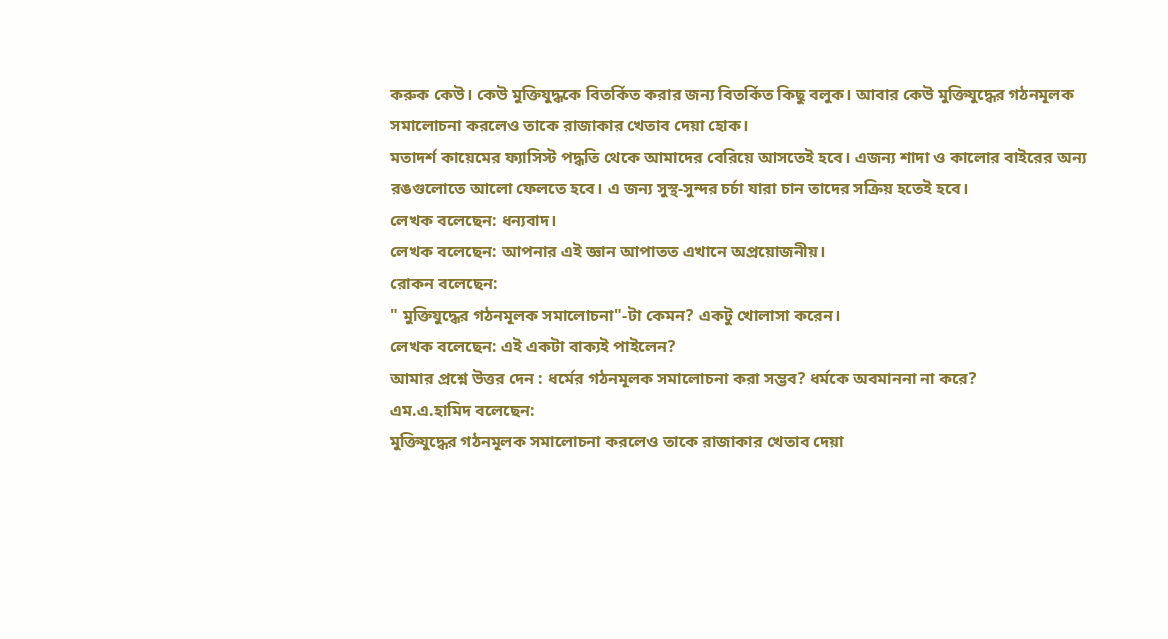করুক কেউ। কেউ মুক্তিযুদ্ধকে বিতর্কিত করার জন্য বিতর্কিত কিছু বলুক। আবার কেউ মুক্তিযুদ্ধের গঠনমূলক সমালোচনা করলেও তাকে রাজাকার খেতাব দেয়া হোক।
মতাদর্শ কায়েমের ফ্যাসিস্ট পদ্ধতি থেকে আমাদের বেরিয়ে আসতেই হবে। এজন্য শাদা ও কালোর বাইরের অন্য রঙগুলোতে আলো ফেলতে হবে। এ জন্য সুস্থ-সুন্দর চর্চা যারা চান তাদের সক্রিয় হতেই হবে।
লেখক বলেছেন: ধন্যবাদ।
লেখক বলেছেন: আপনার এই জ্ঞান আপাতত এখানে অপ্রয়োজনীয়।
রোকন বলেছেন:
" মুক্তিযুদ্ধের গঠনমূলক সমালোচনা"-টা কেমন? একটু খোলাসা করেন।
লেখক বলেছেন: এই একটা বাক্যই পাইলেন?
আমার প্রশ্নে উত্তর দেন : ধর্মের গঠনমূলক সমালোচনা করা সম্ভব? ধর্মকে অবমাননা না করে?
এম.এ.হামিদ বলেছেন:
মুক্তিযুদ্ধের গঠনমূলক সমালোচনা করলেও তাকে রাজাকার খেতাব দেয়া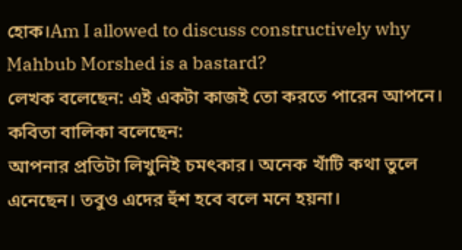হোক।Am I allowed to discuss constructively why Mahbub Morshed is a bastard?
লেখক বলেছেন: এই একটা কাজই তো করতে পারেন আপনে।
কবিতা বালিকা বলেছেন:
আপনার প্রতিটা লিখুনিই চমৎকার। অনেক খাঁটি কথা তুলে এনেছেন। তবুও এদের হুঁশ হবে বলে মনে হয়না।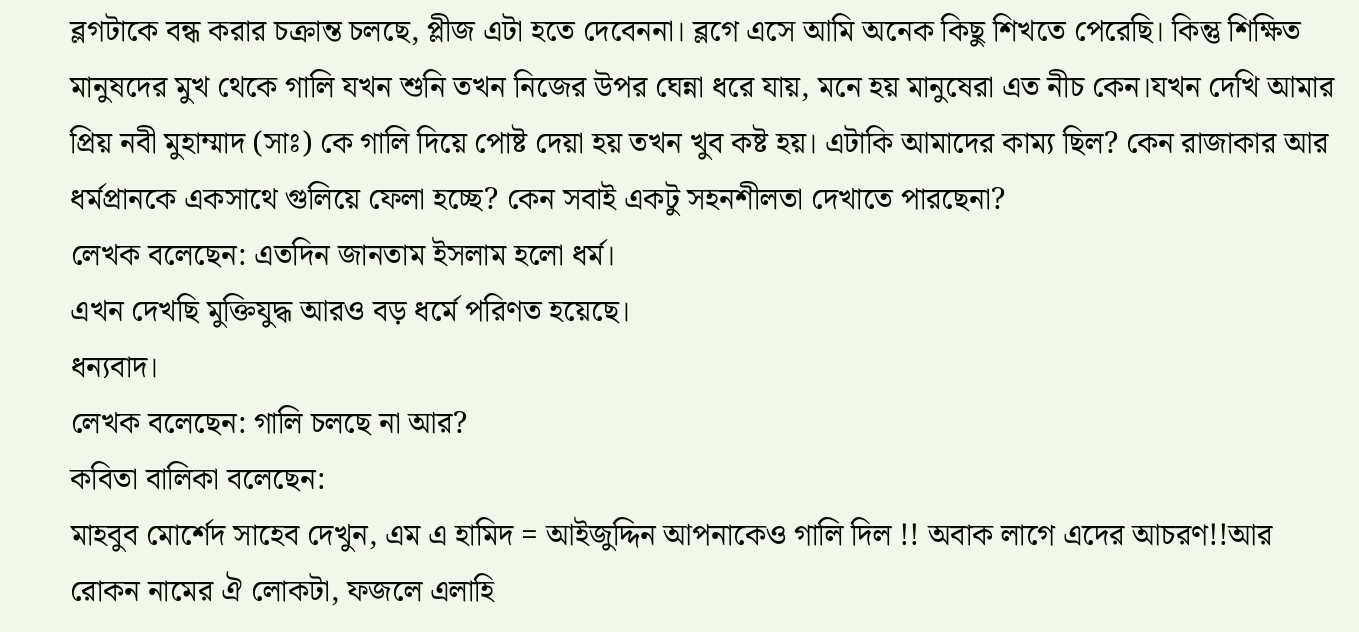ব্লগটাকে বন্ধ করার চক্রান্ত চলছে, প্লীজ এটা হতে দেবেননা। ব্লগে এসে আমি অনেক কিছু শিখতে পেরেছি। কিন্তু শিক্ষিত মানুষদের মুখ থেকে গালি যখন শুনি তখন নিজের উপর ঘেন্না ধরে যায়, মনে হয় মানুষেরা এত নীচ কেন।যখন দেখি আমার প্রিয় নবী মুহাম্মাদ (সাঃ) কে গালি দিয়ে পোষ্ট দেয়া হয় তখন খুব কষ্ট হয়। এটাকি আমাদের কাম্য ছিল? কেন রাজাকার আর ধর্মপ্রানকে একসাথে গুলিয়ে ফেলা হচ্ছে? কেন সবাই একটু সহনশীলতা দেখাতে পারছেনা?
লেখক বলেছেন: এতদিন জানতাম ইসলাম হলো ধর্ম।
এখন দেখছি মুক্তিযুদ্ধ আরও বড় ধর্মে পরিণত হয়েছে।
ধন্যবাদ।
লেখক বলেছেন: গালি চলছে না আর?
কবিতা বালিকা বলেছেন:
মাহবুব মোর্শেদ সাহেব দেখুন, এম এ হামিদ = আইজুদ্দিন আপনাকেও গালি দিল !! অবাক লাগে এদের আচরণ!!আর রোকন নামের ঐ লোকটা, ফজলে এলাহি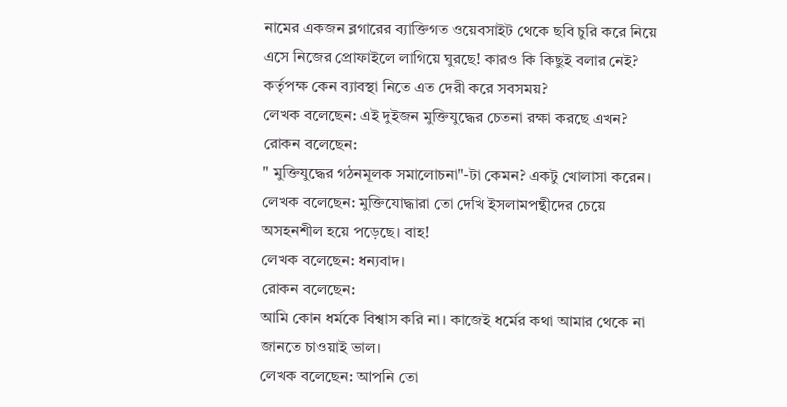নামের একজন ব্লগারের ব্যাক্তিগত ওয়েবসাইট থেকে ছবি চুরি করে নিয়ে এসে নিজের প্রোফাইলে লাগিয়ে ঘুরছে! কারও কি কিছুই বলার নেই? কর্তৃপক্ষ কেন ব্যাবস্থা নিতে এত দেরী করে সবসময়?
লেখক বলেছেন: এই দুইজন মুক্তিযুদ্ধের চেতনা রক্ষা করছে এখন?
রোকন বলেছেন:
" মুক্তিযুদ্ধের গঠনমূলক সমালোচনা"-টা কেমন? একটু খোলাসা করেন।
লেখক বলেছেন: মুক্তিযোদ্ধারা তো দেখি ইসলামপন্থীদের চেয়ে অসহনশীল হয়ে পড়েছে। বাহ!
লেখক বলেছেন: ধন্যবাদ।
রোকন বলেছেন:
আমি কোন ধর্মকে বিশ্বাস করি না। কাজেই ধর্মের কথা আমার থেকে না জানতে চাওয়াই ভাল।
লেখক বলেছেন: আপনি তো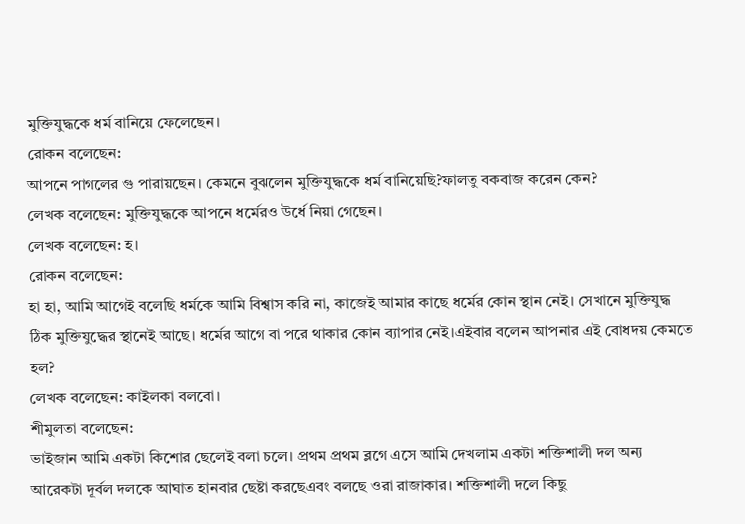মুক্তিযুদ্ধকে ধর্ম বানিয়ে ফেলেছেন।
রোকন বলেছেন:
আপনে পাগলের গু পারায়ছেন। কেমনে বুঝলেন মুক্তিযুদ্ধকে ধর্ম বানিয়েছি?ফালতু বকবাজ করেন কেন?
লেখক বলেছেন: মুক্তিযুদ্ধকে আপনে ধর্মেরও উর্ধে নিয়া গেছেন।
লেখক বলেছেন: হ।
রোকন বলেছেন:
হা হা, আমি আগেই বলেছি ধর্মকে আমি বিশ্বাস করি না, কাজেই আমার কাছে ধর্মের কোন স্থান নেই। সেখানে মুক্তিযুদ্ধ ঠিক মুক্তিযুদ্ধের স্থানেই আছে। ধর্মের আগে বা পরে থাকার কোন ব্যাপার নেই।এইবার বলেন আপনার এই বোধদয় কেমতে হল?
লেখক বলেছেন: কাইলকা বলবো।
শীমুলতা বলেছেন:
ভাইজান আমি একটা কিশোর ছেলেই বলা চলে। প্রথম প্রথম ব্লগে এসে আমি দেখলাম একটা শক্তিশালী দল অন্য আরেকটা দূর্বল দলকে আঘাত হানবার ছেষ্টা করছেএবং বলছে ওরা রাজাকার। শক্তিশালী দলে কিছু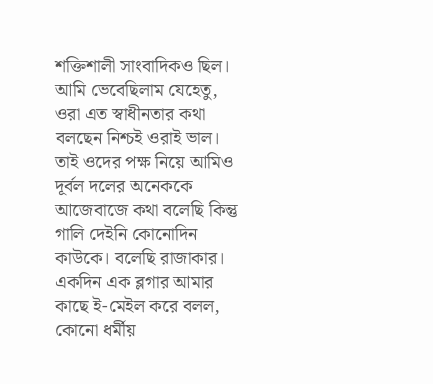শক্তিশালী সাংবাদিকও ছিল। আমি ভেবেছিলাম যেহেতু, ওরা এত স্বাধীনতার কথা বলছেন নিশ্চই ওরাই ভাল। তাই ওদের পক্ষ নিয়ে আমিও দূর্বল দলের অনেককে আজেবাজে কথা বলেছি কিন্তু গালি দেইনি কোনোদিন কাউকে। বলেছি রাজাকার। একদিন এক ব্লগার আমার কাছে ই-মেইল করে বলল, কোনো ধর্মীয়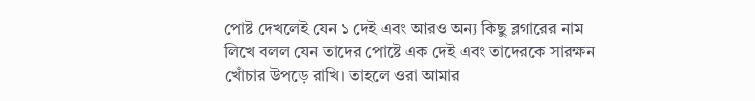পোষ্ট দেখলেই যেন ১ দেই এবং আরও অন্য কিছু ব্লগারের নাম লিখে বলল যেন তাদের পোষ্টে এক দেই এবং তাদেরকে সারক্ষন খোঁচার উপড়ে রাখি। তাহলে ওরা আমার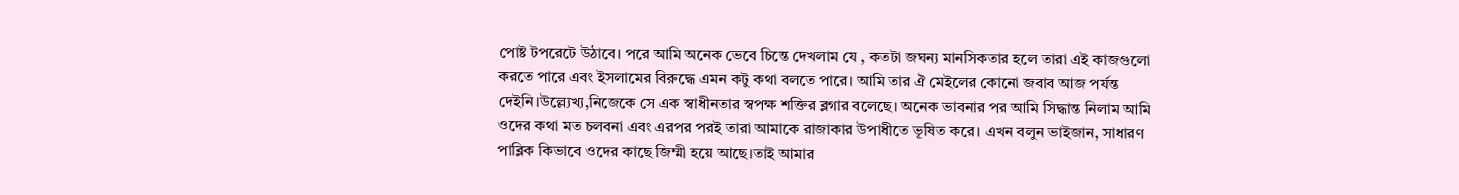পোষ্ট টপরেটে উঠাবে। পরে আমি অনেক ভেবে চিন্তে দেখলাম যে , কতটা জঘন্য মানসিকতার হলে তারা এই কাজগুলো করতে পারে এবং ইসলামের বিরুদ্ধে এমন কটু কথা বলতে পারে। আমি তার ঐ মেইলের কোনো জবাব আজ পর্যন্ত দেইনি।উল্ল্যেখ্য,নিজেকে সে এক স্বাধীনতার স্বপক্ষ শক্তির ব্লগার বলেছে। অনেক ভাবনার পর আমি সিদ্ধান্ত নিলাম আমি ওদের কথা মত চলবনা এবং এরপর পরই তারা আমাকে রাজাকার উপাধীতে ভূষিত করে। এখন বলুন ভাইজান, সাধারণ পাব্লিক কিভাবে ওদের কাছে জিম্মী হয়ে আছে।তাই আমার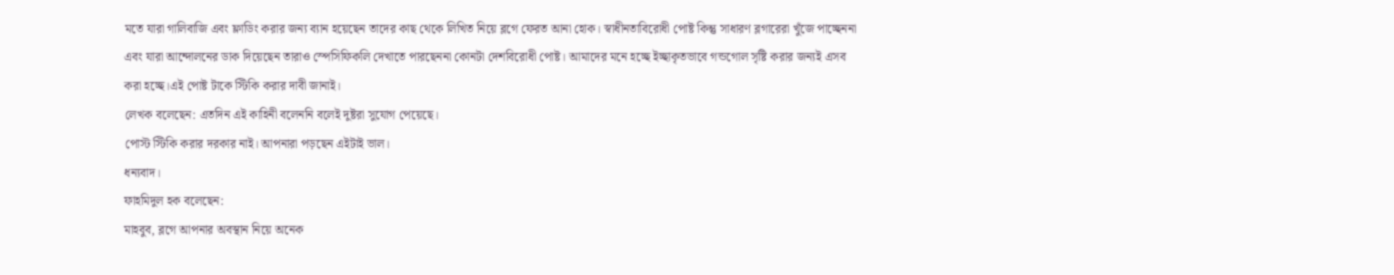মতে যারা গালিবাজি এবং ফ্লাডিং করার জন্য ব্যান হয়েছেন তাদের কাছ থেকে লিখিত নিয়ে ব্লগে ফেরত আনা হোক। স্বাধীনতাবিরোধী পোষ্ট কিন্তু সাধারণ ব্লগারেরা খুঁজে পাচ্ছেননা এবং যারা আন্দোলনের ডাক দিয়েছেন তারাও স্পেসিফিকলি দেখাতে পারছেননা কোনটা দেশবিরোধী পোষ্ট। আমাদের মনে হচ্ছে ইচ্ছাকৃতভাবে গন্ডগোল সৃষ্টি করার জন্যই এসব করা হচ্ছে।এই পোষ্ট টাকে স্টিকি করার দাবী জানাই।
লেখক বলেছেন: এতদিন এই কাহিনী বলেননি বলেই দুষ্টরা সুযোগ পেয়েছে।
পোস্ট স্টিকি করার দরকার নাই। আপনারা পড়ছেন এইটাই ভাল।
ধন্যবাদ।
ফাহমিদুল হক বলেছেন:
মাহবুব, ব্লগে আপনার অবস্থান নিয়ে অনেক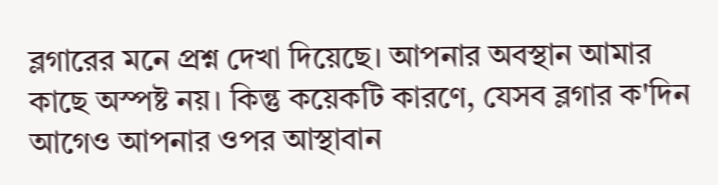ব্লগারের মনে প্রশ্ন দেখা দিয়েছে। আপনার অবস্থান আমার কাছে অস্পষ্ট নয়। কিন্তু কয়েকটি কারণে, যেসব ব্লগার ক'দিন আগেও আপনার ওপর আস্থাবান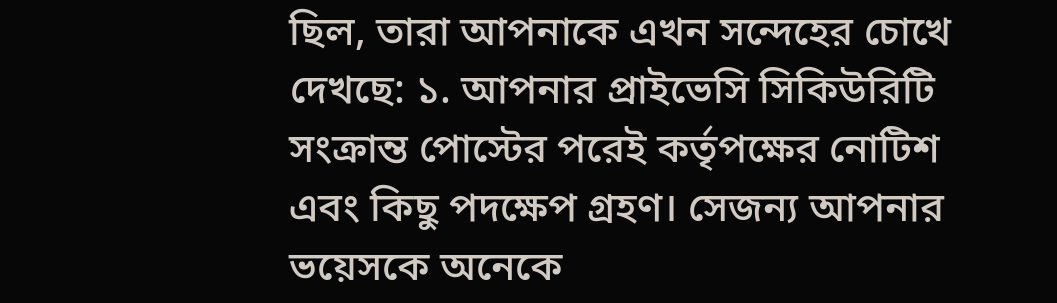ছিল, তারা আপনাকে এখন সন্দেহের চোখে দেখছে: ১. আপনার প্রাইভেসি সিকিউরিটি সংক্রান্ত পোস্টের পরেই কর্তৃপক্ষের নোটিশ এবং কিছু পদক্ষেপ গ্রহণ। সেজন্য আপনার ভয়েসকে অনেকে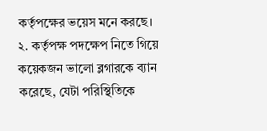কর্তৃপক্ষের ভয়েস মনে করছে।
২. কর্তৃপক্ষ পদক্ষেপ নিতে গিয়ে কয়েকজন ভালো ব্লগারকে ব্যান করেছে, যেটা পরিস্থিতিকে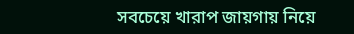সবচেয়ে খারাপ জায়গায় নিয়ে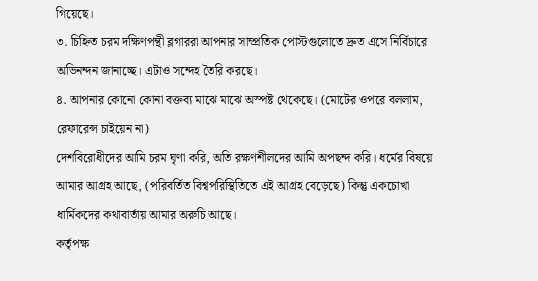গিয়েছে।
৩. চিহ্নিত চরম দক্ষিণপন্থী ব্লগাররা আপনার সাম্প্রতিক পোস্টগুলোতে দ্রুত এসে নির্বিচারে অভিনন্দন জানাচ্ছে। এটাও সন্দেহ তৈরি করছে।
৪. আপনার কোনো কোনা বক্তব্য মাঝে মাঝে অস্পষ্ট থেকেছে। (মোটের ওপরে বললাম, রেফারেন্স চাইয়েন না)
দেশবিরোধীদের আমি চরম ঘৃণা করি, অতি রক্ষণশীলদের আমি অপছন্দ করি। ধর্মের বিষয়ে আমার আগ্রহ আছে, (পরিবর্তিত বিশ্বপরিস্থিতিতে এই আগ্রহ বেড়েছে) কিন্তু একচোখা ধার্মিকদের কথাবার্তায় আমার অরুচি আছে।
কর্তৃপক্ষ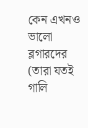কেন এখনও ভালো ব্লগারদের (তারা যতই গালি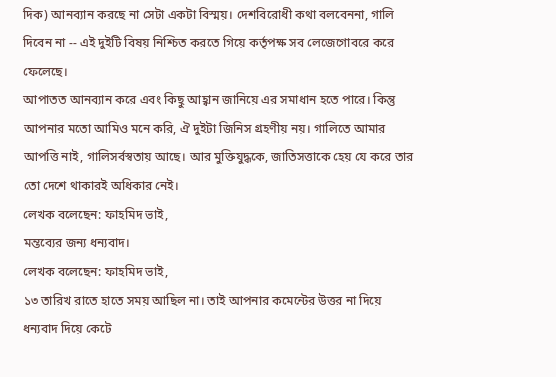দিক) আনব্যান করছে না সেটা একটা বিস্ময়। দেশবিরোধী কথা বলবেননা, গালি দিবেন না -- এই দুইটি বিষয় নিশ্চিত করতে গিয়ে কর্তৃপক্ষ সব লেজেগোবরে করে ফেলেছে।
আপাতত আনব্যান করে এবং কিছু আহ্বান জানিয়ে এর সমাধান হতে পারে। কিন্তু আপনার মতো আমিও মনে করি, ঐ দুইটা জিনিস গ্রহণীয় নয়। গালিতে আমার আপত্তি নাই, গালিসর্বস্বতায় আছে। আর মুক্তিযুদ্ধকে, জাতিসত্তাকে হেয় যে করে তার তো দেশে থাকারই অধিকার নেই।
লেখক বলেছেন: ফাহমিদ ভাই,
মন্তব্যের জন্য ধন্যবাদ।
লেখক বলেছেন: ফাহমিদ ভাই,
১৩ তারিখ রাতে হাতে সময় আছিল না। তাই আপনার কমেন্টের উত্তর না দিয়ে ধন্যবাদ দিয়ে কেটে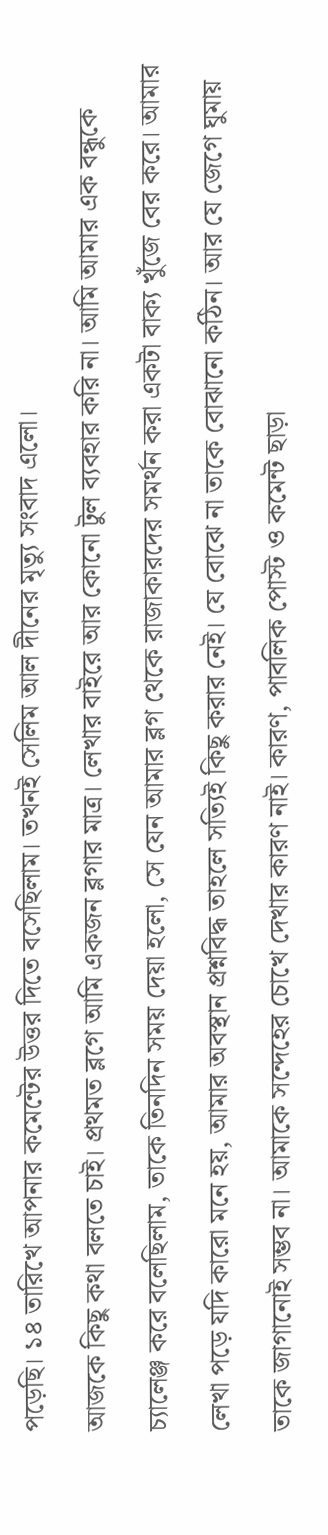পড়েছি। ১৪ তারিখে আপনার কমেন্টের উত্তর দিতে বসেছিলাম। তখনই সেলিম আল দীনের মৃত্যু সংবাদ এলো।
আজকে কিছু কথা বলতে চাই। প্রথমত ব্লগে আমি একজন ব্লগার মাত্র। লেখার বাইরে আর কোনো টুল ব্যবহার করি না। আমি আমার এক বন্ধুকে চ্যালেঞ্জ করে বলেছিলাম, তাকে তিনদিন সময় দেয়া হলো, সে যেন আমার ব্লগ থেকে রাজাকারদের সমর্থন করা একটা বাক্য খুঁজে বের করে। আমার লেখা পড়ে যদি কারো মনে হয়, আমার অবস্থান প্রশ্নবিদ্ধ তাহলে সত্যিই কিছু করার নেই। যে বোঝে না তাকে বোঝানো কঠিন। আর যে জেগে ঘুমায় তাকে জাগানোই সম্ভব না। আমাকে সন্দেহের চোখে দেখার কারণ নাই। কারণ, পাবলিক পোস্ট ও কমেন্ট ছাড়া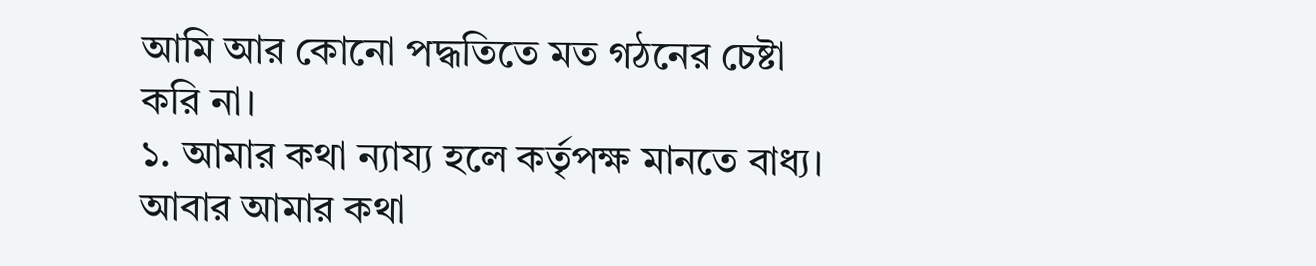আমি আর কোনো পদ্ধতিতে মত গঠনের চেষ্টা করি না।
১. আমার কথা ন্যায্য হলে কর্তৃপক্ষ মানতে বাধ্য। আবার আমার কথা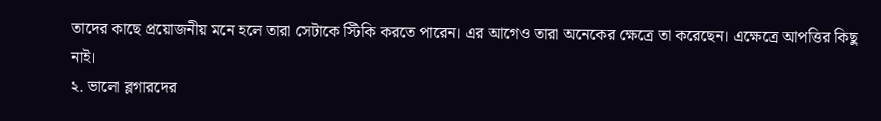তাদের কাছে প্রয়োজনীয় মনে হলে তারা সেটাকে স্টিকি করতে পারেন। এর আগেও তারা অনেকের ক্ষেত্রে তা করেছেন। এক্ষেত্রে আপত্তির কিছু নাই।
২. ভালো ব্লগারদের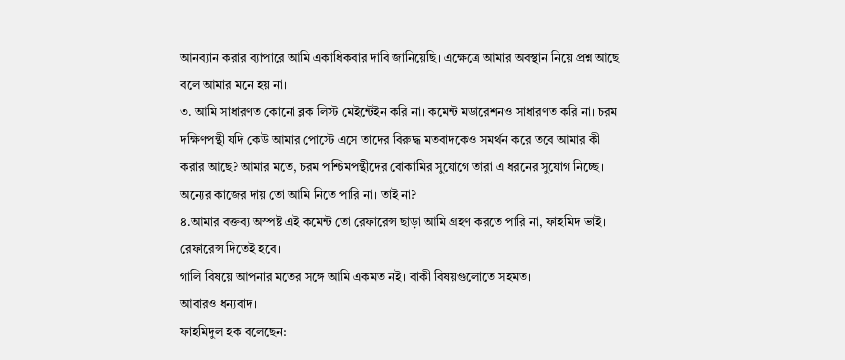আনব্যান করার ব্যাপারে আমি একাধিকবার দাবি জানিয়েছি। এক্ষেত্রে আমার অবস্থান নিয়ে প্রশ্ন আছে বলে আমার মনে হয় না।
৩. আমি সাধারণত কোনো ব্লক লিস্ট মেইন্টেইন করি না। কমেন্ট মডারেশনও সাধারণত করি না। চরম দক্ষিণপন্থী যদি কেউ আমার পোস্টে এসে তাদের বিরুদ্ধ মতবাদকেও সমর্থন করে তবে আমার কী করার আছে? আমার মতে, চরম পশ্চিমপন্থীদের বোকামির সুযোগে তারা এ ধরনের সুযোগ নিচ্ছে। অন্যের কাজের দায় তো আমি নিতে পারি না। তাই না?
৪.আমার বক্তব্য অস্পষ্ট এই কমেন্ট তো রেফারেন্স ছাড়া আমি গ্রহণ করতে পারি না, ফাহমিদ ভাই। রেফারেন্স দিতেই হবে।
গালি বিষয়ে আপনার মতের সঙ্গে আমি একমত নই। বাকী বিষয়গুলোতে সহমত।
আবারও ধন্যবাদ।
ফাহমিদুল হক বলেছেন: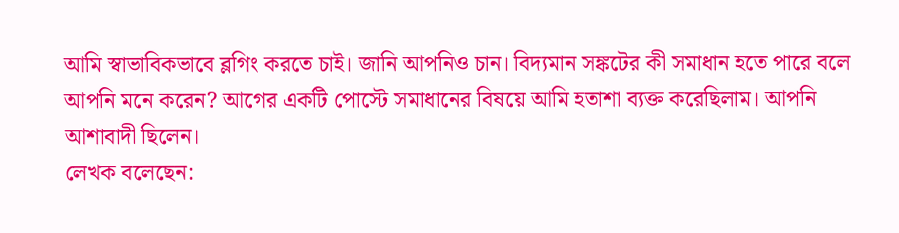আমি স্বাভাবিকভাবে ব্লগিং করতে চাই। জানি আপনিও চান। বিদ্যমান সঙ্কটের কী সমাধান হতে পারে বলে আপনি মনে করেন? আগের একটি পোস্টে সমাধানের বিষয়ে আমি হতাশা ব্যক্ত করেছিলাম। আপনি আশাবাদী ছিলেন।
লেখক বলেছেন: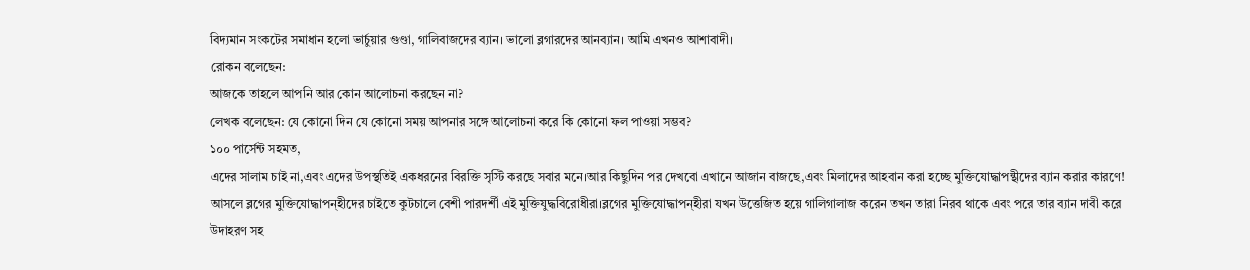বিদ্যমান সংকটের সমাধান হলো ভার্চুয়ার গুণ্ডা, গালিবাজদের ব্যান। ভালো ব্লগারদের আনব্যান। আমি এখনও আশাবাদী।
রোকন বলেছেন:
আজকে তাহলে আপনি আর কোন আলোচনা করছেন না?
লেখক বলেছেন: যে কোনো দিন যে কোনো সময় আপনার সঙ্গে আলোচনা করে কি কোনো ফল পাওয়া সম্ভব?
১০০ পার্সেন্ট সহমত,
এদের সালাম চাই না,এবং এদের উপস্থতিই একধরনের বিরক্তি সৃস্টি করছে সবার মনে।আর কিছুদিন পর দেখবো এখানে আজান বাজছে,এবং মিলাদের আহবান করা হচ্ছে মুক্তিযোদ্ধাপন্থীদের ব্যান করার কারণে!
আসলে ব্লগের মুক্তিযোদ্ধাপন্হীদের চাইতে কুটচালে বেশী পারদর্শী এই মুক্তিযুদ্ধবিরোধীরা।ব্লগের মুক্তিযোদ্ধাপন্হীরা যখন উত্তেজিত হয়ে গালিগালাজ করেন তখন তারা নিরব থাকে এবং পরে তার ব্যান দাবী করে উদাহরণ সহ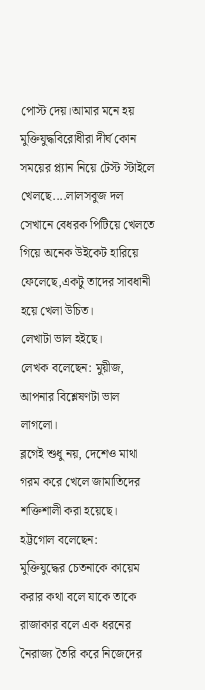পোস্ট দেয়।আমার মনে হয় মুক্তিযুদ্ধবিরোধীরা দীর্ঘ কোন সময়ের প্ল্যান নিয়ে টেস্ট স্টাইলে খেলছে....লালসবুজ দল সেখানে বেধরক পিটিয়ে খেলতে গিয়ে অনেক উইকেট হারিয়ে ফেলেছে,একটু তাদের সাবধানী হয়ে খেলা উচিত।
লেখাটা ভাল হইছে।
লেখক বলেছেন: মুয়ীজ,
আপনার বিশ্লেষণটা ভাল লাগলো।
ব্লগেই শুধু নয়, দেশেও মাথা গরম করে খেলে জামাতিদের শক্তিশালী করা হয়েছে।
হট্টগোল বলেছেন:
মুক্তিযুদ্ধের চেতনাকে কায়েম করার কথা বলে যাকে তাকে রাজাকার বলে এক ধরনের নৈরাজ্য তৈরি করে নিজেদের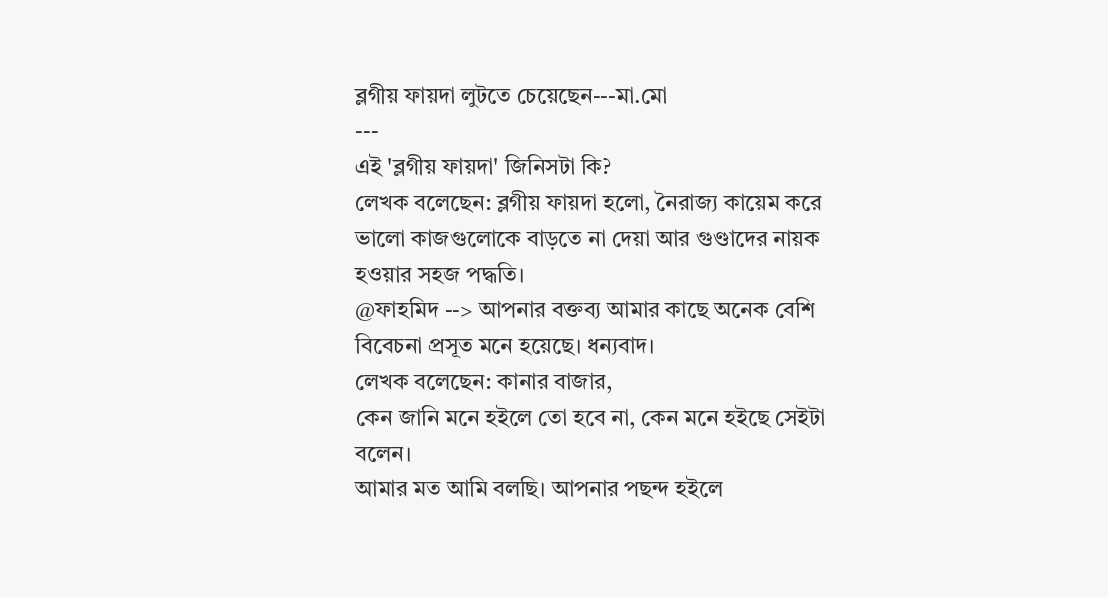ব্লগীয় ফায়দা লুটতে চেয়েছেন---মা.মো
---
এই 'ব্লগীয় ফায়দা' জিনিসটা কি?
লেখক বলেছেন: ব্লগীয় ফায়দা হলো, নৈরাজ্য কায়েম করে ভালো কাজগুলোকে বাড়তে না দেয়া আর গুণ্ডাদের নায়ক হওয়ার সহজ পদ্ধতি।
@ফাহমিদ --> আপনার বক্তব্য আমার কাছে অনেক বেশি বিবেচনা প্রসূত মনে হয়েছে। ধন্যবাদ।
লেখক বলেছেন: কানার বাজার,
কেন জানি মনে হইলে তো হবে না, কেন মনে হইছে সেইটা বলেন।
আমার মত আমি বলছি। আপনার পছন্দ হইলে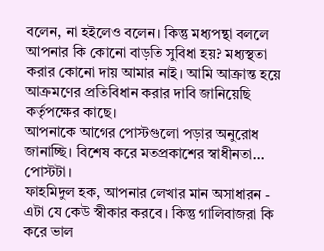বলেন, না হইলেও বলেন। কিন্তু মধ্যপন্থা বললে আপনার কি কোনো বাড়তি সুবিধা হয়? মধ্যস্থতা করার কোনো দায় আমার নাই। আমি আক্রান্ত হয়ে আক্রমণের প্রতিবিধান করার দাবি জানিয়েছি কর্তৃপক্ষের কাছে।
আপনাকে আগের পোস্টগুলো পড়ার অনুরোধ জানাচ্ছি। বিশেষ করে মতপ্রকাশের স্বাধীনতা... পোস্টটা।
ফাহমিদুল হক, আপনার লেখার মান অসাধারন - এটা যে কেউ স্বীকার করবে। কিন্তু গালিবাজরা কি করে ভাল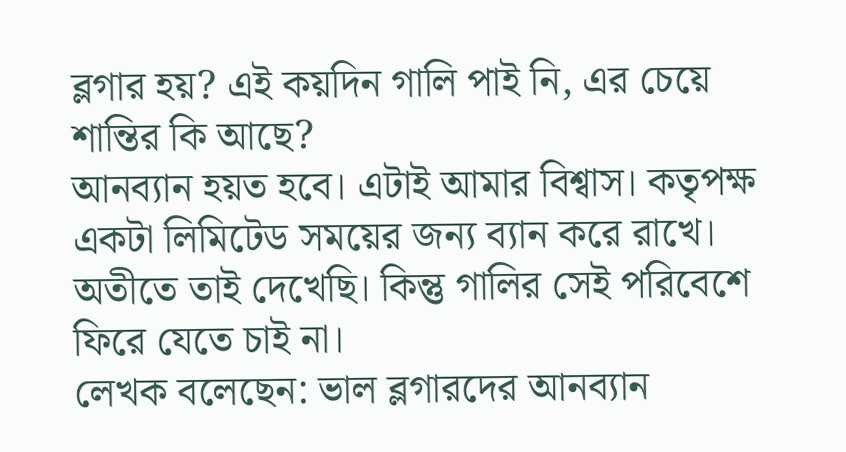ব্লগার হয়? এই কয়দিন গালি পাই নি, এর চেয়ে শান্তির কি আছে?
আনব্যান হয়ত হবে। এটাই আমার বিশ্বাস। কতৃপক্ষ একটা লিমিটেড সময়ের জন্য ব্যান করে রাখে। অতীতে তাই দেখেছি। কিন্তু গালির সেই পরিবেশে ফিরে যেতে চাই না।
লেখক বলেছেন: ভাল ব্লগারদের আনব্যান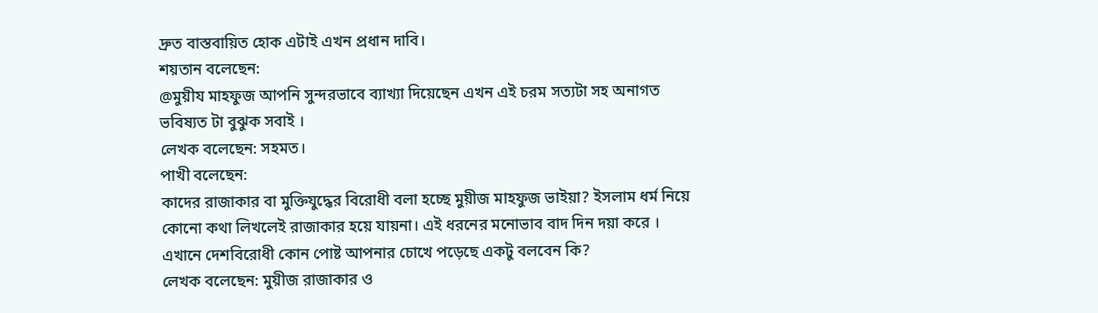দ্রুত বাস্তবায়িত হোক এটাই এখন প্রধান দাবি।
শয়তান বলেছেন:
@মুয়ীয মাহফুজ আপনি সুন্দরভাবে ব্যাখ্যা দিয়েছেন এখন এই চরম সত্যটা সহ অনাগত ভবিষ্যত টা বুঝুক সবাই ।
লেখক বলেছেন: সহমত।
পাখী বলেছেন:
কাদের রাজাকার বা মুক্তিযুদ্ধের বিরোধী বলা হচ্ছে মুয়ীজ মাহফুজ ভাইয়া? ইসলাম ধর্ম নিয়ে কোনো কথা লিখলেই রাজাকার হয়ে যায়না। এই ধরনের মনোভাব বাদ দিন দয়া করে । এখানে দেশবিরোধী কোন পোষ্ট আপনার চোখে পড়েছে একটু বলবেন কি?
লেখক বলেছেন: মুয়ীজ রাজাকার ও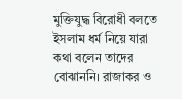মুক্তিযুদ্ধ বিরোধী বলতে ইসলাম ধর্ম নিয়ে যারা কথা বলেন তাদের বোঝাননি। রাজাকর ও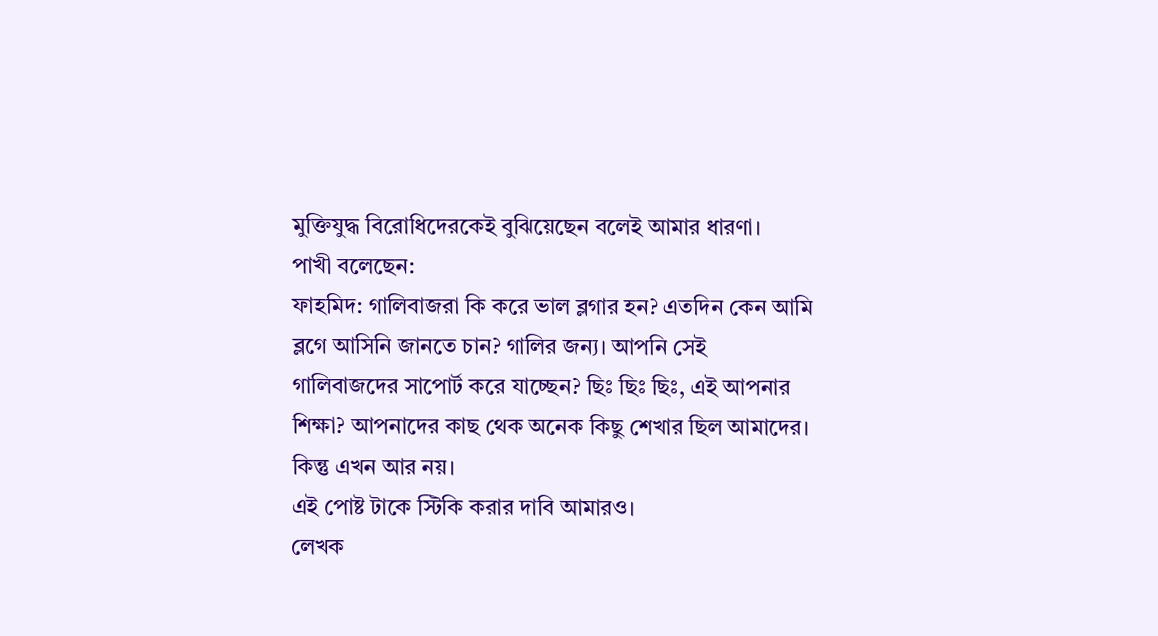মুক্তিযুদ্ধ বিরোধিদেরকেই বুঝিয়েছেন বলেই আমার ধারণা।
পাখী বলেছেন:
ফাহমিদ: গালিবাজরা কি করে ভাল ব্লগার হন? এতদিন কেন আমি ব্লগে আসিনি জানতে চান? গালির জন্য। আপনি সেই গালিবাজদের সাপোর্ট করে যাচ্ছেন? ছিঃ ছিঃ ছিঃ, এই আপনার শিক্ষা? আপনাদের কাছ থেক অনেক কিছু শেখার ছিল আমাদের। কিন্তু এখন আর নয়।
এই পোষ্ট টাকে স্টিকি করার দাবি আমারও।
লেখক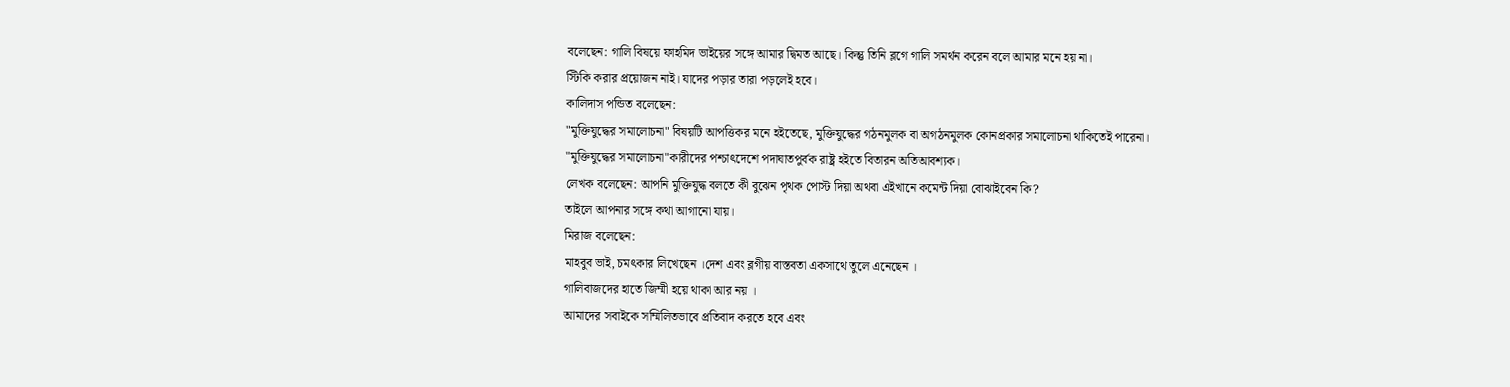বলেছেন: গালি বিষয়ে ফাহমিদ ভাইয়ের সঙ্গে আমার দ্বিমত আছে। কিন্তু তিনি ব্লগে গালি সমর্থন করেন বলে আমার মনে হয় না।
স্টিকি করার প্রয়োজন নাই। যাদের পড়ার তারা পড়লেই হবে।
কালিদাস পন্ডিত বলেছেন:
"মুক্তিযুদ্ধের সমালোচনা" বিষয়টি আপত্তিকর মনে হইতেছে, মুক্তিযুদ্ধের গঠনমুলক বা অগঠনমুলক কোনপ্রকার সমালোচনা থাকিতেই পারেনা।
"মুক্তিযুদ্ধের সমালোচনা"কারীদের পশ্চাৎদেশে পদাঘাতপুর্বক রাষ্ট্র হইতে বিতারন অতিআবশ্যক।
লেখক বলেছেন: আপনি মুক্তিযুদ্ধ বলতে কী বুঝেন পৃথক পোস্ট দিয়া অথবা এইখানে কমেন্ট দিয়া বোঝাইবেন কি?
তাইলে আপনার সঙ্গে কথা আগানো যায়।
মিরাজ বলেছেন:
মাহবুব ভাই, চমৎকার লিখেছেন ।দেশ এবং ব্লগীয় বাস্তবতা একসাথে তুলে এনেছেন ।
গালিবাজদের হাতে জিম্মী হয়ে থাকা আর নয় ।
আমাদের সবাইকে সম্মিলিতভাবে প্রতিবাদ করতে হবে এবং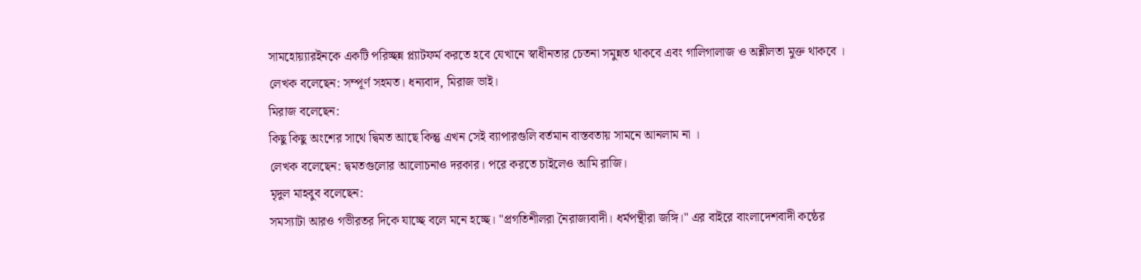সামহোয়্যারইনকে একটি পরিচ্ছন্ন প্ল্যাটফর্ম করতে হবে যেখানে স্বাধীনতার চেতনা সমুন্নত থাকবে এবং গালিগালাজ ও অশ্লীলতা মুক্ত থাকবে ।
লেখক বলেছেন: সম্পূর্ণ সহমত। ধন্যবাদ, মিরাজ ভাই।
মিরাজ বলেছেন:
কিছু কিছু অংশের সাথে দ্বিমত আছে কিন্তু এখন সেই ব্যাপারগুলি বর্তমান বাস্তবতায় সামনে আনলাম না ।
লেখক বলেছেন: দ্বমতগুলোর আলোচনাও দরকার। পরে করতে চাইলেও আমি রাজি।
মৃদুল মাহবুব বলেছেন:
সমস্যাটা আরও গভীরতর দিকে যাচ্ছে বলে মনে হচ্ছে। "প্রগতিশীলরা নৈরাজ্যবাদী। ধর্মপন্থীরা জঙ্গি।" এর বাইরে বাংলাদেশবাদী কন্ঠের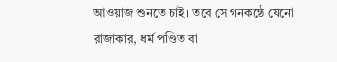আওয়াজ শুনতে চাই। তবে সে গনকন্ঠে যেনো রাজাকার, ধর্ম পণ্ডিত বা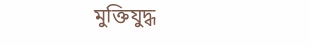মুক্তিযুদ্ধ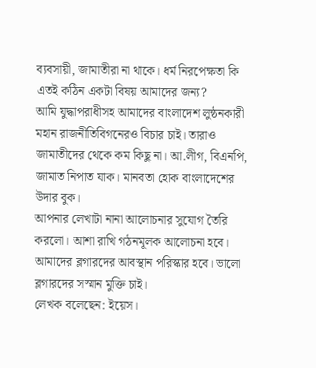ব্যবসায়ী, জামাতীরা না থাকে। ধর্ম নিরপেক্ষতা কি এতই কঠিন একটা বিষয় আমাদের জন্য?
আমি যুদ্ধাপরাধীসহ আমাদের বাংলাদেশ লুন্ঠনকারী মহান রাজনীতিবিগনেরও বিচার চাই। তারাও জামাতীদের থেকে কম কিছু না। আ.লীগ, বিএনপি, জামাত নিপাত যাক। মানবতা হোক বাংলাদেশের উদার বুক।
আপনার লেখাটা নানা আলোচনার সুযোগ তৈরি করলো। আশা রাখি গঠনমূলক আলোচনা হবে। আমাদের ব্লগারদের আবস্থান পরিস্কার হবে। ভালো ব্লগারদের সস্মান মুক্তি চাই।
লেখক বলেছেন: ইয়েস।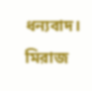ধন্যবাদ।
মিরাজ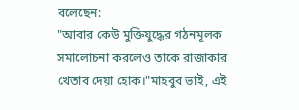বলেছেন:
"আবার কেউ মুক্তিযুদ্ধের গঠনমূলক সমালোচনা করলেও তাকে রাজাকার খেতাব দেয়া হোক।"মাহবুব ভাই, এই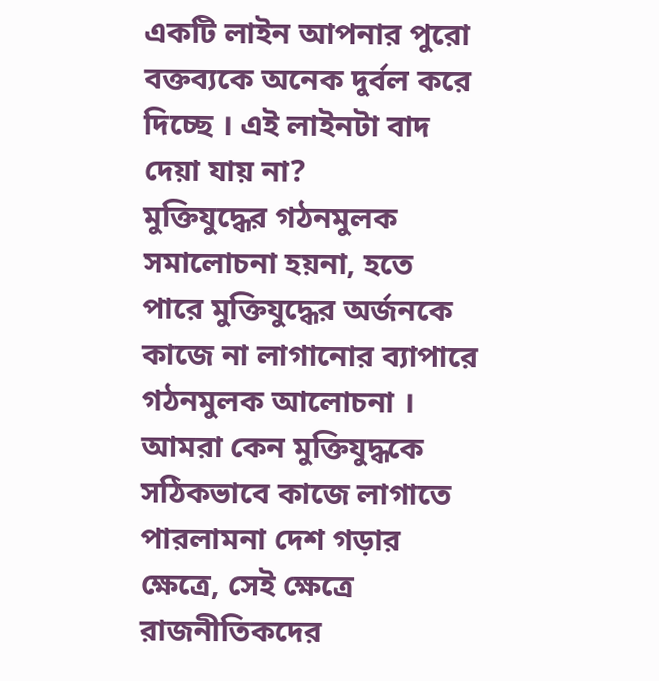একটি লাইন আপনার পুরো বক্তব্যকে অনেক দুর্বল করে দিচ্ছে । এই লাইনটা বাদ দেয়া যায় না?
মুক্তিযুদ্ধের গঠনমুলক সমালোচনা হয়না, হতে পারে মুক্তিযুদ্ধের অর্জনকে কাজে না লাগানোর ব্যাপারে গঠনমুলক আলোচনা ।
আমরা কেন মুক্তিযুদ্ধকে সঠিকভাবে কাজে লাগাতে পারলামনা দেশ গড়ার ক্ষেত্রে, সেই ক্ষেত্রে রাজনীতিকদের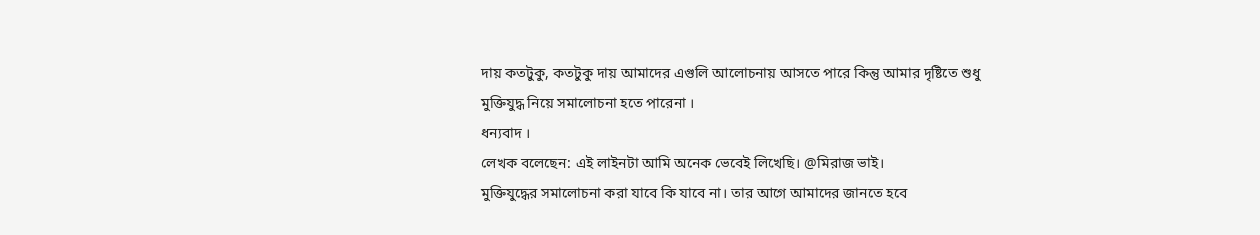দায় কতটুকু, কতটুকু দায় আমাদের এগুলি আলোচনায় আসতে পারে কিন্তু আমার দৃষ্টিতে শুধু মুক্তিযুদ্ধ নিয়ে সমালোচনা হতে পারেনা ।
ধন্যবাদ ।
লেখক বলেছেন: এই লাইনটা আমি অনেক ভেবেই লিখেছি। @মিরাজ ভাই।
মুক্তিযুদ্ধের সমালোচনা করা যাবে কি যাবে না। তার আগে আমাদের জানতে হবে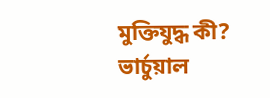মুক্তিযুদ্ধ কী? ভার্চুয়াল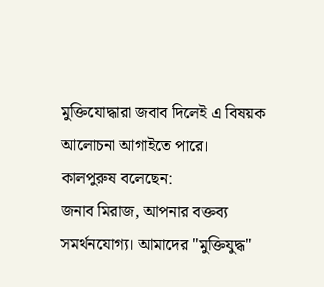মুক্তিযোদ্ধারা জবাব দিলেই এ বিষয়ক আলোচনা আগাইতে পারে।
কালপুরুষ বলেছেন:
জনাব মিরাজ, আপনার বক্তব্য সমর্থনযোগ্য। আমাদের "মুক্তিযুদ্ধ"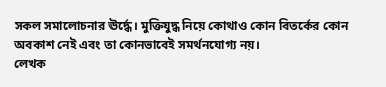সকল সমালোচনার ঊর্দ্ধে। মুক্তিযুদ্ধ নিয়ে কোথাও কোন বিতর্কের কোন অবকাশ নেই এবং তা কোনভাবেই সমর্থনযোগ্য নয়।
লেখক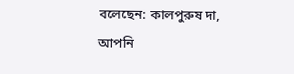বলেছেন: কালপুরুষ দা,
আপনি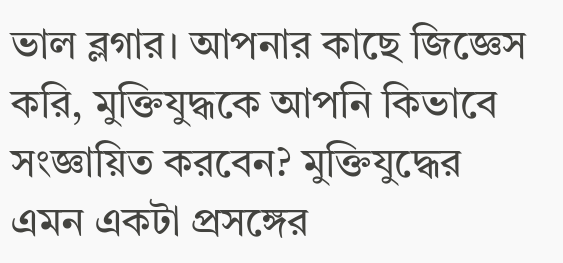ভাল ব্লগার। আপনার কাছে জিজ্ঞেস করি, মুক্তিযুদ্ধকে আপনি কিভাবে সংজ্ঞায়িত করবেন? মুক্তিযুদ্ধের এমন একটা প্রসঙ্গের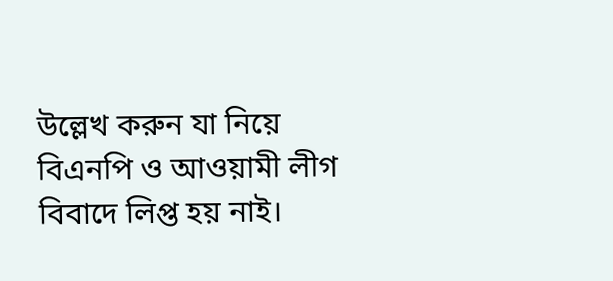উল্লেখ করুন যা নিয়ে বিএনপি ও আওয়ামী লীগ বিবাদে লিপ্ত হয় নাই।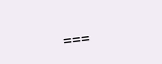===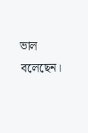ভাল বলেছেন।